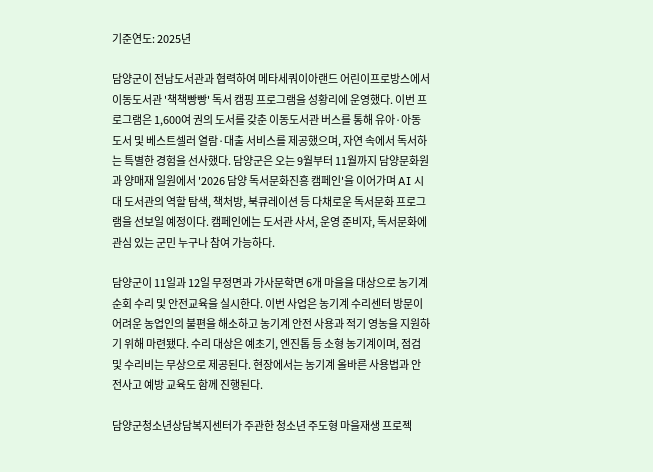기준연도: 2025년

담양군이 전남도서관과 협력하여 메타세쿼이아랜드 어린이프로방스에서 이동도서관 '책책빵빵' 독서 캠핑 프로그램을 성황리에 운영했다. 이번 프로그램은 1,600여 권의 도서를 갖춘 이동도서관 버스를 통해 유아·아동도서 및 베스트셀러 열람·대출 서비스를 제공했으며, 자연 속에서 독서하는 특별한 경험을 선사했다. 담양군은 오는 9월부터 11월까지 담양문화원과 양매재 일원에서 '2026 담양 독서문화진흥 캠페인'을 이어가며 AI 시대 도서관의 역할 탐색, 책처방, 북큐레이션 등 다채로운 독서문화 프로그램을 선보일 예정이다. 캠페인에는 도서관 사서, 운영 준비자, 독서문화에 관심 있는 군민 누구나 참여 가능하다.

담양군이 11일과 12일 무정면과 가사문학면 6개 마을을 대상으로 농기계 순회 수리 및 안전교육을 실시한다. 이번 사업은 농기계 수리센터 방문이 어려운 농업인의 불편을 해소하고 농기계 안전 사용과 적기 영농을 지원하기 위해 마련됐다. 수리 대상은 예초기, 엔진톱 등 소형 농기계이며, 점검 및 수리비는 무상으로 제공된다. 현장에서는 농기계 올바른 사용법과 안전사고 예방 교육도 함께 진행된다.

담양군청소년상담복지센터가 주관한 청소년 주도형 마을재생 프로젝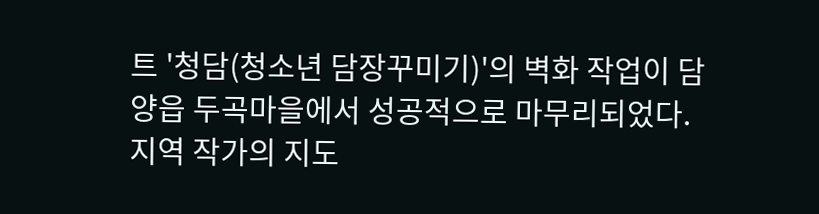트 '청담(청소년 담장꾸미기)'의 벽화 작업이 담양읍 두곡마을에서 성공적으로 마무리되었다. 지역 작가의 지도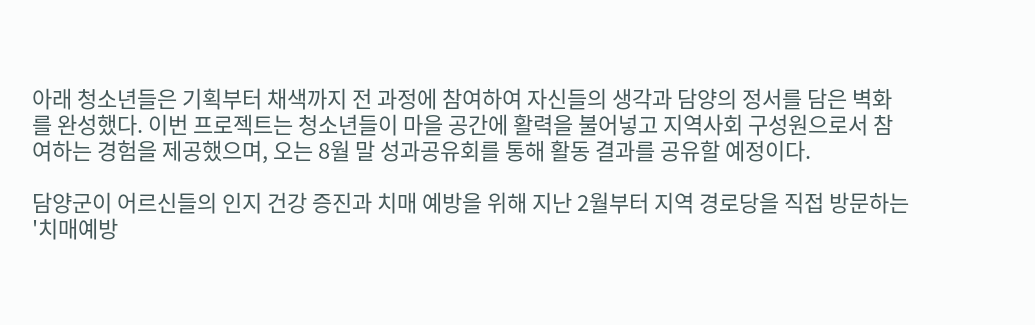아래 청소년들은 기획부터 채색까지 전 과정에 참여하여 자신들의 생각과 담양의 정서를 담은 벽화를 완성했다. 이번 프로젝트는 청소년들이 마을 공간에 활력을 불어넣고 지역사회 구성원으로서 참여하는 경험을 제공했으며, 오는 8월 말 성과공유회를 통해 활동 결과를 공유할 예정이다.

담양군이 어르신들의 인지 건강 증진과 치매 예방을 위해 지난 2월부터 지역 경로당을 직접 방문하는 '치매예방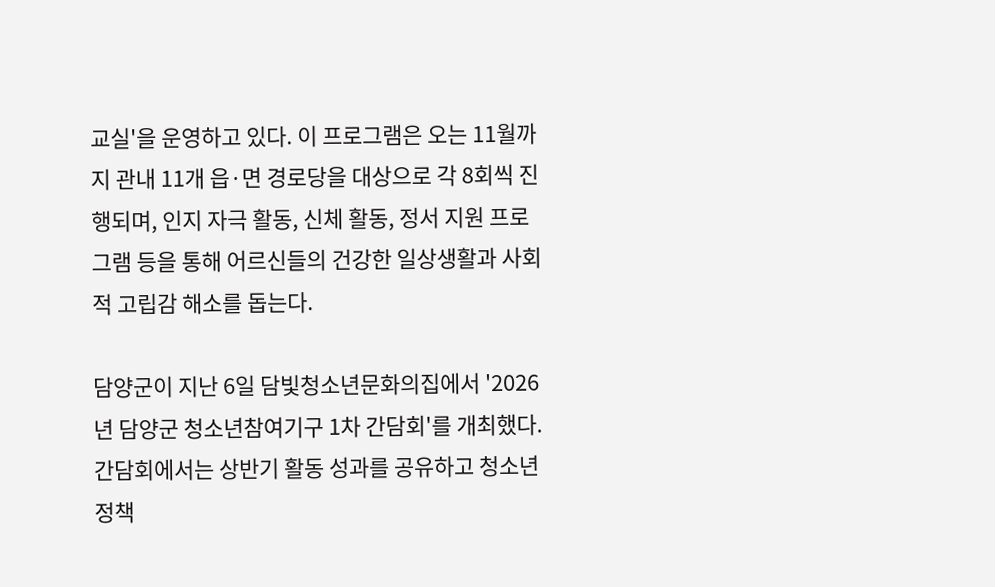교실'을 운영하고 있다. 이 프로그램은 오는 11월까지 관내 11개 읍·면 경로당을 대상으로 각 8회씩 진행되며, 인지 자극 활동, 신체 활동, 정서 지원 프로그램 등을 통해 어르신들의 건강한 일상생활과 사회적 고립감 해소를 돕는다.

담양군이 지난 6일 담빛청소년문화의집에서 '2026년 담양군 청소년참여기구 1차 간담회'를 개최했다. 간담회에서는 상반기 활동 성과를 공유하고 청소년 정책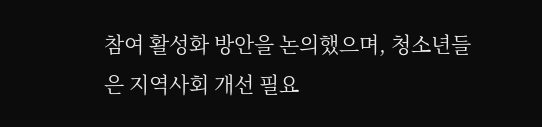참여 활성화 방안을 논의했으며, 청소년들은 지역사회 개선 필요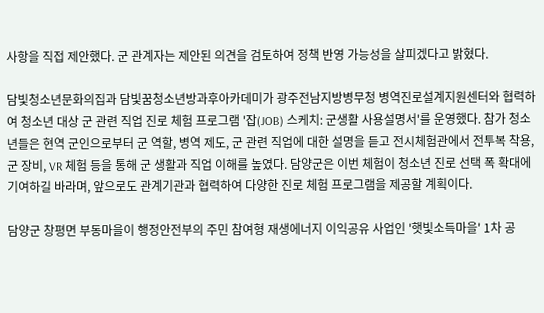사항을 직접 제안했다. 군 관계자는 제안된 의견을 검토하여 정책 반영 가능성을 살피겠다고 밝혔다.

담빛청소년문화의집과 담빛꿈청소년방과후아카데미가 광주전남지방병무청 병역진로설계지원센터와 협력하여 청소년 대상 군 관련 직업 진로 체험 프로그램 '잡(JOB) 스케치: 군생활 사용설명서'를 운영했다. 참가 청소년들은 현역 군인으로부터 군 역할, 병역 제도, 군 관련 직업에 대한 설명을 듣고 전시체험관에서 전투복 착용, 군 장비, VR 체험 등을 통해 군 생활과 직업 이해를 높였다. 담양군은 이번 체험이 청소년 진로 선택 폭 확대에 기여하길 바라며, 앞으로도 관계기관과 협력하여 다양한 진로 체험 프로그램을 제공할 계획이다.

담양군 창평면 부동마을이 행정안전부의 주민 참여형 재생에너지 이익공유 사업인 '햇빛소득마을' 1차 공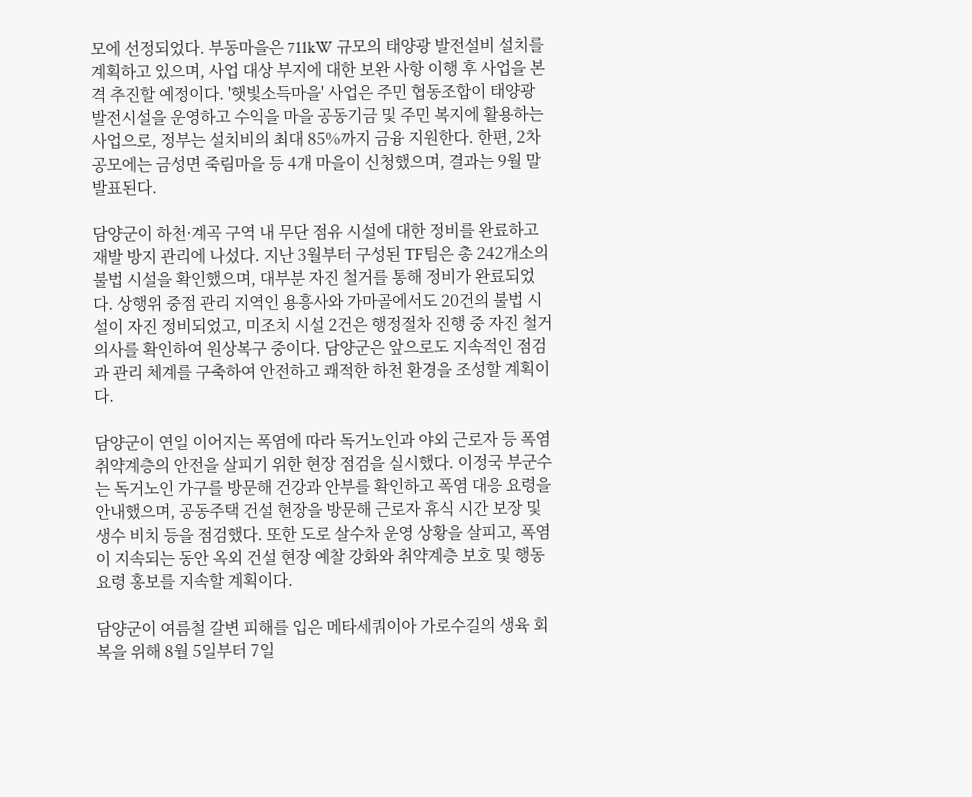모에 선정되었다. 부동마을은 711kW 규모의 태양광 발전설비 설치를 계획하고 있으며, 사업 대상 부지에 대한 보완 사항 이행 후 사업을 본격 추진할 예정이다. '햇빛소득마을' 사업은 주민 협동조합이 태양광 발전시설을 운영하고 수익을 마을 공동기금 및 주민 복지에 활용하는 사업으로, 정부는 설치비의 최대 85%까지 금융 지원한다. 한편, 2차 공모에는 금성면 죽림마을 등 4개 마을이 신청했으며, 결과는 9월 말 발표된다.

담양군이 하천·계곡 구역 내 무단 점유 시설에 대한 정비를 완료하고 재발 방지 관리에 나섰다. 지난 3월부터 구성된 TF팀은 총 242개소의 불법 시설을 확인했으며, 대부분 자진 철거를 통해 정비가 완료되었다. 상행위 중점 관리 지역인 용흥사와 가마골에서도 20건의 불법 시설이 자진 정비되었고, 미조치 시설 2건은 행정절차 진행 중 자진 철거 의사를 확인하여 원상복구 중이다. 담양군은 앞으로도 지속적인 점검과 관리 체계를 구축하여 안전하고 쾌적한 하천 환경을 조성할 계획이다.

담양군이 연일 이어지는 폭염에 따라 독거노인과 야외 근로자 등 폭염 취약계층의 안전을 살피기 위한 현장 점검을 실시했다. 이정국 부군수는 독거노인 가구를 방문해 건강과 안부를 확인하고 폭염 대응 요령을 안내했으며, 공동주택 건설 현장을 방문해 근로자 휴식 시간 보장 및 생수 비치 등을 점검했다. 또한 도로 살수차 운영 상황을 살피고, 폭염이 지속되는 동안 옥외 건설 현장 예찰 강화와 취약계층 보호 및 행동 요령 홍보를 지속할 계획이다.

담양군이 여름철 갈변 피해를 입은 메타세쿼이아 가로수길의 생육 회복을 위해 8월 5일부터 7일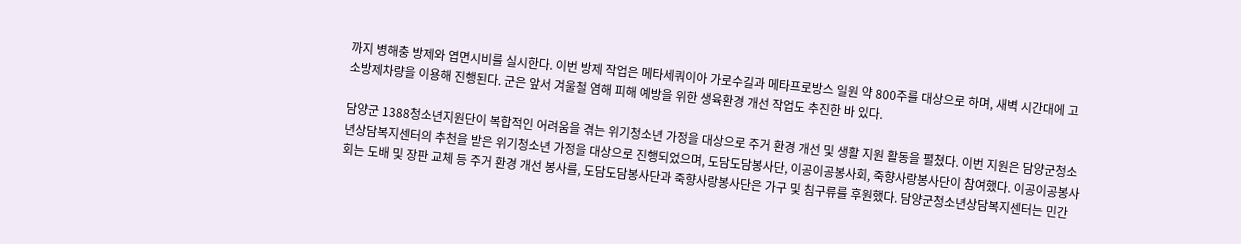까지 병해충 방제와 엽면시비를 실시한다. 이번 방제 작업은 메타세쿼이아 가로수길과 메타프로방스 일원 약 800주를 대상으로 하며, 새벽 시간대에 고소방제차량을 이용해 진행된다. 군은 앞서 겨울철 염해 피해 예방을 위한 생육환경 개선 작업도 추진한 바 있다.

담양군 1388청소년지원단이 복합적인 어려움을 겪는 위기청소년 가정을 대상으로 주거 환경 개선 및 생활 지원 활동을 펼쳤다. 이번 지원은 담양군청소년상담복지센터의 추천을 받은 위기청소년 가정을 대상으로 진행되었으며, 도담도담봉사단, 이공이공봉사회, 죽향사랑봉사단이 참여했다. 이공이공봉사회는 도배 및 장판 교체 등 주거 환경 개선 봉사를, 도담도담봉사단과 죽향사랑봉사단은 가구 및 침구류를 후원했다. 담양군청소년상담복지센터는 민간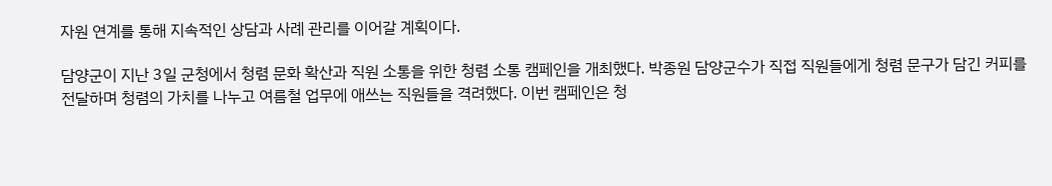자원 연계를 통해 지속적인 상담과 사례 관리를 이어갈 계획이다.

담양군이 지난 3일 군청에서 청렴 문화 확산과 직원 소통을 위한 청렴 소통 캠페인을 개최했다. 박종원 담양군수가 직접 직원들에게 청렴 문구가 담긴 커피를 전달하며 청렴의 가치를 나누고 여름철 업무에 애쓰는 직원들을 격려했다. 이번 캠페인은 청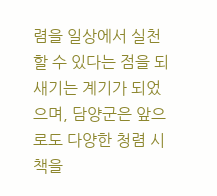렴을 일상에서 실천할 수 있다는 점을 되새기는 계기가 되었으며, 담양군은 앞으로도 다양한 청렴 시책을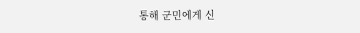통해 군민에게 신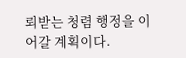뢰받는 청렴 행정을 이어갈 계획이다.